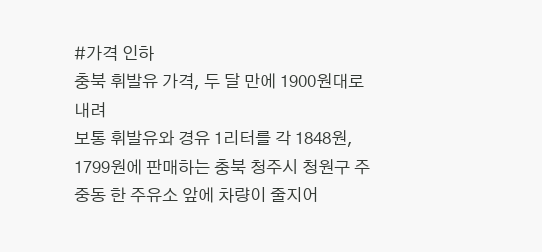#가격 인하
충북 휘발유 가격, 두 달 만에 1900원대로 내려
보통 휘발유와 경유 1리터를 각 1848원, 1799원에 판매하는 충북 청주시 청원구 주중동 한 주유소 앞에 차량이 줄지어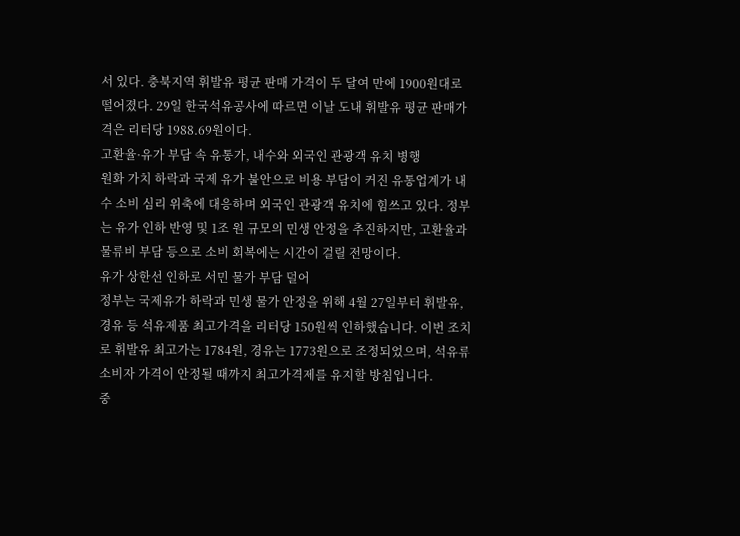서 있다. 충북지역 휘발유 평균 판매 가격이 두 달여 만에 1900원대로 떨어졌다. 29일 한국석유공사에 따르면 이날 도내 휘발유 평균 판매가격은 리터당 1988.69원이다.
고환율·유가 부담 속 유통가, 내수와 외국인 관광객 유치 병행
원화 가치 하락과 국제 유가 불안으로 비용 부담이 커진 유통업계가 내수 소비 심리 위축에 대응하며 외국인 관광객 유치에 힘쓰고 있다. 정부는 유가 인하 반영 및 1조 원 규모의 민생 안정을 추진하지만, 고환율과 물류비 부담 등으로 소비 회복에는 시간이 걸릴 전망이다.
유가 상한선 인하로 서민 물가 부담 덜어
정부는 국제유가 하락과 민생 물가 안정을 위해 4월 27일부터 휘발유, 경유 등 석유제품 최고가격을 리터당 150원씩 인하했습니다. 이번 조치로 휘발유 최고가는 1784원, 경유는 1773원으로 조정되었으며, 석유류 소비자 가격이 안정될 때까지 최고가격제를 유지할 방침입니다.
중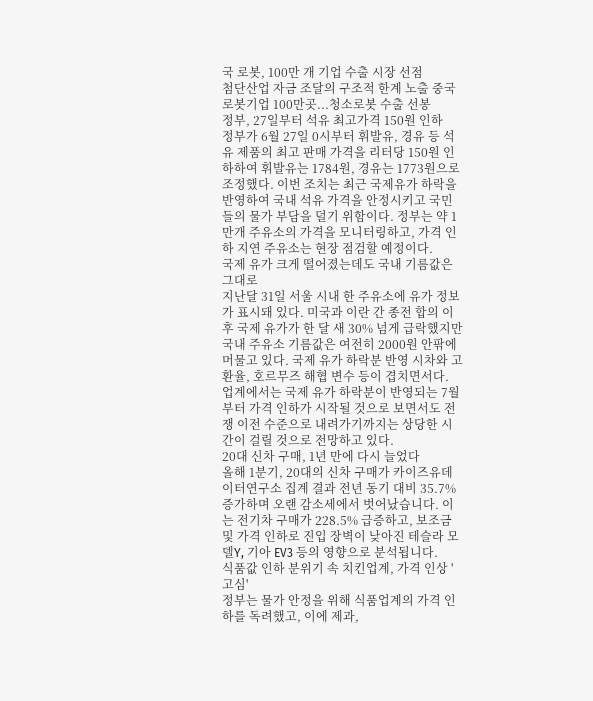국 로봇, 100만 개 기업 수출 시장 선점
첨단산업 자금 조달의 구조적 한계 노출 중국 로봇기업 100만곳...청소로봇 수출 선봉
정부, 27일부터 석유 최고가격 150원 인하
정부가 6월 27일 0시부터 휘발유, 경유 등 석유 제품의 최고 판매 가격을 리터당 150원 인하하여 휘발유는 1784원, 경유는 1773원으로 조정했다. 이번 조치는 최근 국제유가 하락을 반영하여 국내 석유 가격을 안정시키고 국민들의 물가 부담을 덜기 위함이다. 정부는 약 1만개 주유소의 가격을 모니터링하고, 가격 인하 지연 주유소는 현장 점검할 예정이다.
국제 유가 크게 떨어졌는데도 국내 기름값은 그대로
지난달 31일 서울 시내 한 주유소에 유가 정보가 표시돼 있다. 미국과 이란 간 종전 합의 이후 국제 유가가 한 달 새 30% 넘게 급락했지만 국내 주유소 기름값은 여전히 2000원 안팎에 머물고 있다. 국제 유가 하락분 반영 시차와 고환율, 호르무즈 해협 변수 등이 겹치면서다. 업계에서는 국제 유가 하락분이 반영되는 7월부터 가격 인하가 시작될 것으로 보면서도 전쟁 이전 수준으로 내려가기까지는 상당한 시간이 걸릴 것으로 전망하고 있다.
20대 신차 구매, 1년 만에 다시 늘었다
올해 1분기, 20대의 신차 구매가 카이즈유데이터연구소 집계 결과 전년 동기 대비 35.7% 증가하며 오랜 감소세에서 벗어났습니다. 이는 전기차 구매가 228.5% 급증하고, 보조금 및 가격 인하로 진입 장벽이 낮아진 테슬라 모델Y, 기아 EV3 등의 영향으로 분석됩니다.
식품값 인하 분위기 속 치킨업계, 가격 인상 '고심'
정부는 물가 안정을 위해 식품업계의 가격 인하를 독려했고, 이에 제과,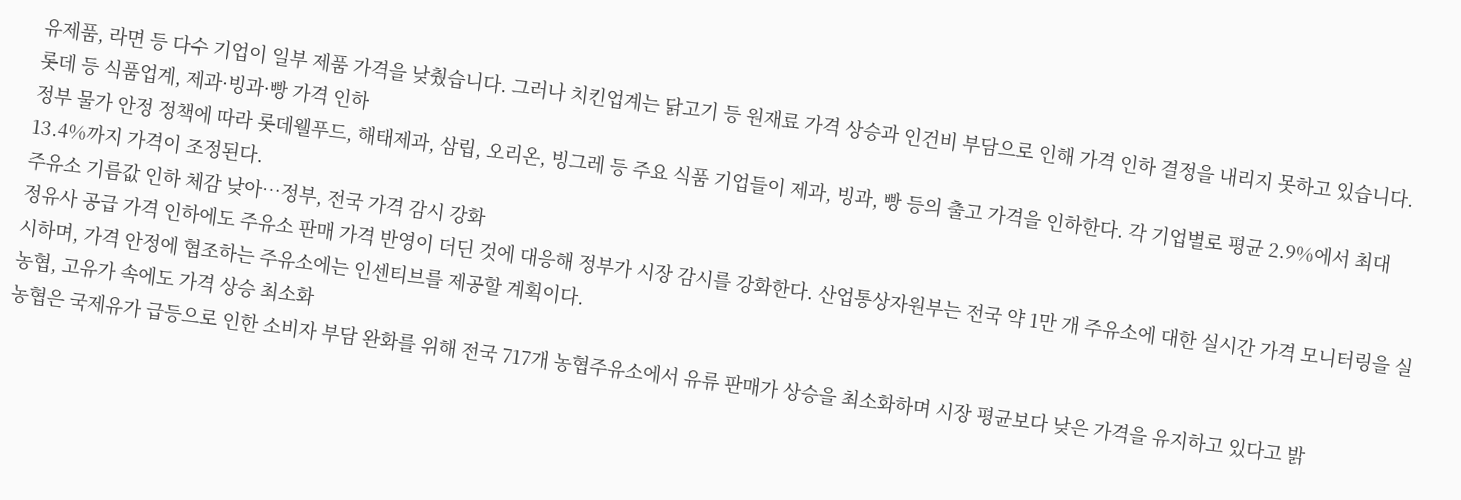유제품, 라면 등 다수 기업이 일부 제품 가격을 낮췄습니다. 그러나 치킨업계는 닭고기 등 원재료 가격 상승과 인건비 부담으로 인해 가격 인하 결정을 내리지 못하고 있습니다.
롯데 등 식품업계, 제과·빙과·빵 가격 인하
정부 물가 안정 정책에 따라 롯데웰푸드, 해태제과, 삼립, 오리온, 빙그레 등 주요 식품 기업들이 제과, 빙과, 빵 등의 출고 가격을 인하한다. 각 기업별로 평균 2.9%에서 최대 13.4%까지 가격이 조정된다.
주유소 기름값 인하 체감 낮아…정부, 전국 가격 감시 강화
정유사 공급 가격 인하에도 주유소 판매 가격 반영이 더딘 것에 대응해 정부가 시장 감시를 강화한다. 산업통상자원부는 전국 약 1만 개 주유소에 대한 실시간 가격 모니터링을 실시하며, 가격 안정에 협조하는 주유소에는 인센티브를 제공할 계획이다.
농협, 고유가 속에도 가격 상승 최소화
농협은 국제유가 급등으로 인한 소비자 부담 완화를 위해 전국 717개 농협주유소에서 유류 판매가 상승을 최소화하며 시장 평균보다 낮은 가격을 유지하고 있다고 밝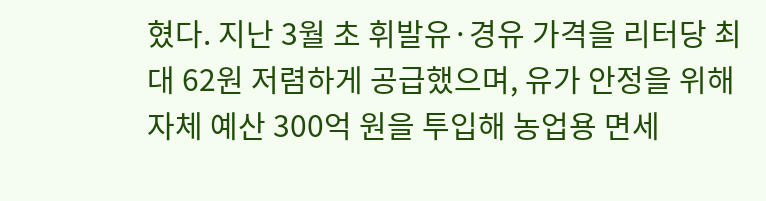혔다. 지난 3월 초 휘발유·경유 가격을 리터당 최대 62원 저렴하게 공급했으며, 유가 안정을 위해 자체 예산 300억 원을 투입해 농업용 면세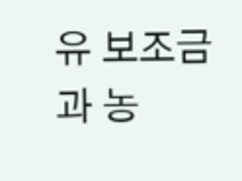유 보조금과 농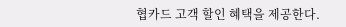협카드 고객 할인 혜택을 제공한다.